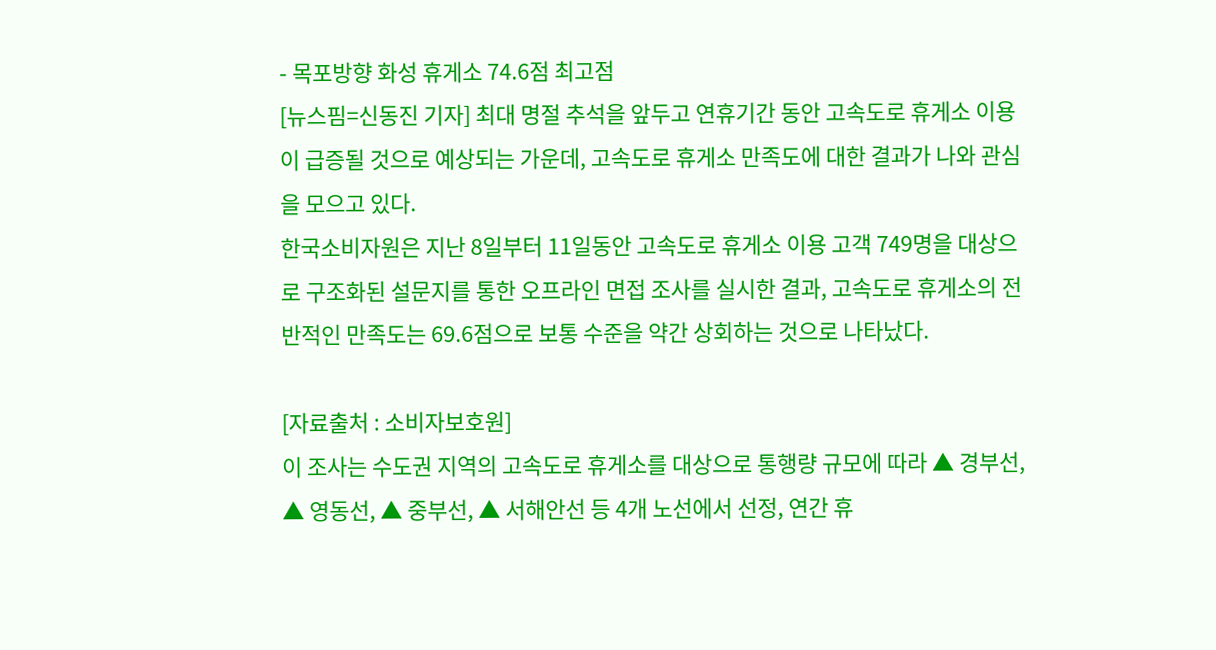- 목포방향 화성 휴게소 74.6점 최고점
[뉴스핌=신동진 기자] 최대 명절 추석을 앞두고 연휴기간 동안 고속도로 휴게소 이용이 급증될 것으로 예상되는 가운데, 고속도로 휴게소 만족도에 대한 결과가 나와 관심을 모으고 있다.
한국소비자원은 지난 8일부터 11일동안 고속도로 휴게소 이용 고객 749명을 대상으로 구조화된 설문지를 통한 오프라인 면접 조사를 실시한 결과, 고속도로 휴게소의 전반적인 만족도는 69.6점으로 보통 수준을 약간 상회하는 것으로 나타났다.

[자료출처 : 소비자보호원]
이 조사는 수도권 지역의 고속도로 휴게소를 대상으로 통행량 규모에 따라 ▲ 경부선, ▲ 영동선, ▲ 중부선, ▲ 서해안선 등 4개 노선에서 선정, 연간 휴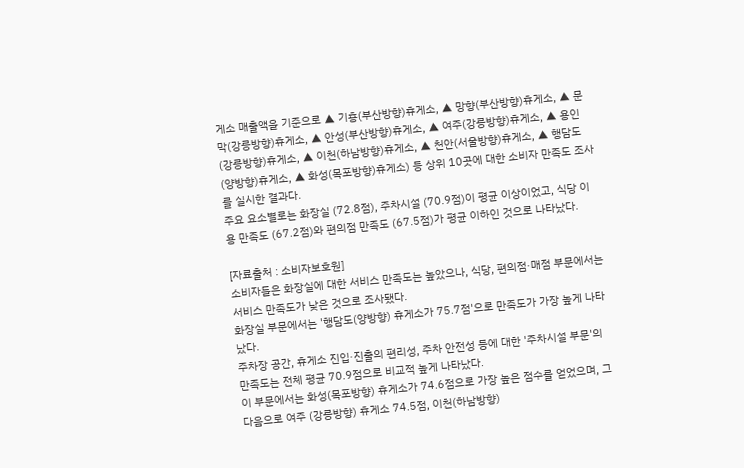게소 매출액을 기준으로 ▲ 기흥(부산방향)휴게소, ▲ 망향(부산방향)휴게소, ▲ 문막(강릉방향)휴게소, ▲ 안성(부산방향)휴게소, ▲ 여주(강릉방향)휴게소, ▲ 용인(강릉방향)휴게소, ▲ 이천(하남방향)휴게소, ▲ 천안(서울방향)휴게소, ▲ 행담도(양방향)휴게소, ▲ 화성(목포방향)휴게소) 등 상위 10곳에 대한 소비자 만족도 조사를 실시한 결과다.
주요 요소별로는 화장실 (72.8점), 주차시설 (70.9점)이 평균 이상이었고, 식당 이용 만족도 (67.2점)와 편의점 만족도 (67.5점)가 평균 이하인 것으로 나타났다.

[자료출처 : 소비자보호원]
소비자들은 화장실에 대한 서비스 만족도는 높았으나, 식당, 편의점·매점 부문에서는 서비스 만족도가 낮은 것으로 조사됐다.
화장실 부문에서는 '행담도(양방향) 휴게소가 75.7점'으로 만족도가 가장 높게 나타났다.
주차장 공간, 휴게소 진입·진출의 편리성, 주차 안전성 등에 대한 '주차시설 부문'의 만족도는 전체 평균 70.9점으로 비교적 높게 나타났다.
이 부문에서는 화성(목포방향) 휴게소가 74.6점으로 가장 높은 점수를 얻었으며, 그 다음으로 여주 (강릉방향) 휴게소 74.5점, 이천(하남방향)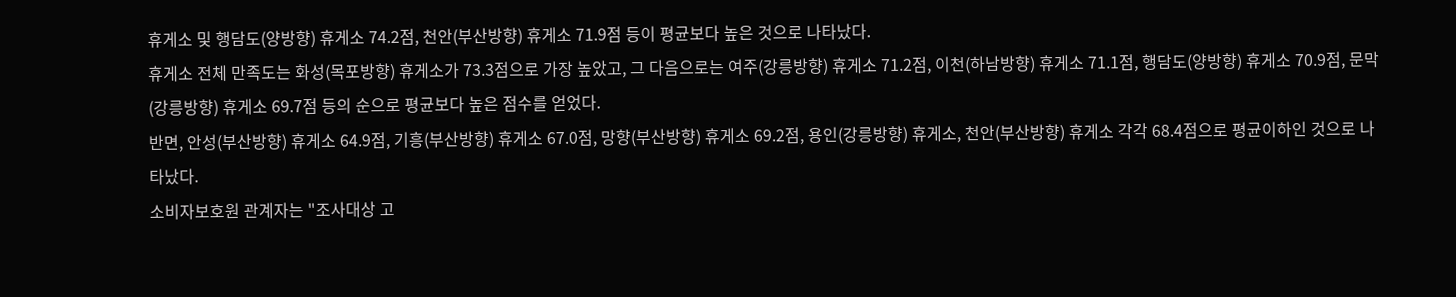휴게소 및 행담도(양방향) 휴게소 74.2점, 천안(부산방향) 휴게소 71.9점 등이 평균보다 높은 것으로 나타났다.
휴게소 전체 만족도는 화성(목포방향) 휴게소가 73.3점으로 가장 높았고, 그 다음으로는 여주(강릉방향) 휴게소 71.2점, 이천(하남방향) 휴게소 71.1점, 행담도(양방향) 휴게소 70.9점, 문막(강릉방향) 휴게소 69.7점 등의 순으로 평균보다 높은 점수를 얻었다.
반면, 안성(부산방향) 휴게소 64.9점, 기흥(부산방향) 휴게소 67.0점, 망향(부산방향) 휴게소 69.2점, 용인(강릉방향) 휴게소, 천안(부산방향) 휴게소 각각 68.4점으로 평균이하인 것으로 나타났다.
소비자보호원 관계자는 "조사대상 고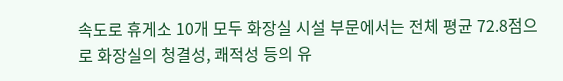속도로 휴게소 10개 모두 화장실 시설 부문에서는 전체 평균 72.8점으로 화장실의 청결성, 쾌적성 등의 유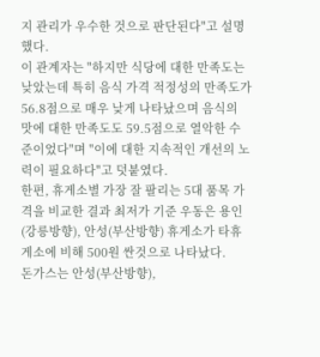지 관리가 우수한 것으로 판단된다"고 설명했다.
이 관계자는 "하지만 식당에 대한 만족도는 낮았는데 특히 음식 가격 적정성의 만족도가 56.8점으로 매우 낮게 나타났으며 음식의 맛에 대한 만족도도 59.5점으로 열악한 수준이었다"며 "이에 대한 지속적인 개선의 노력이 필요하다"고 덧붙였다.
한편, 휴게소별 가장 잘 팔리는 5대 품목 가격을 비교한 결과 최저가 기준 우동은 용인(강릉방향), 안성(부산방향) 휴게소가 타휴게소에 비해 500원 싼것으로 나타났다.
돈가스는 안성(부산방향),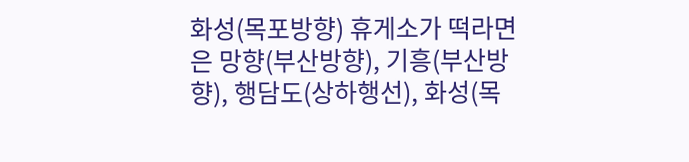화성(목포방향) 휴게소가 떡라면은 망향(부산방향), 기흥(부산방향), 행담도(상하행선), 화성(목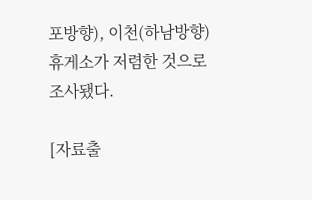포방향), 이천(하남방향) 휴게소가 저렴한 것으로 조사됐다.

[자료출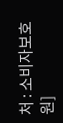처 : 소비자보호원]